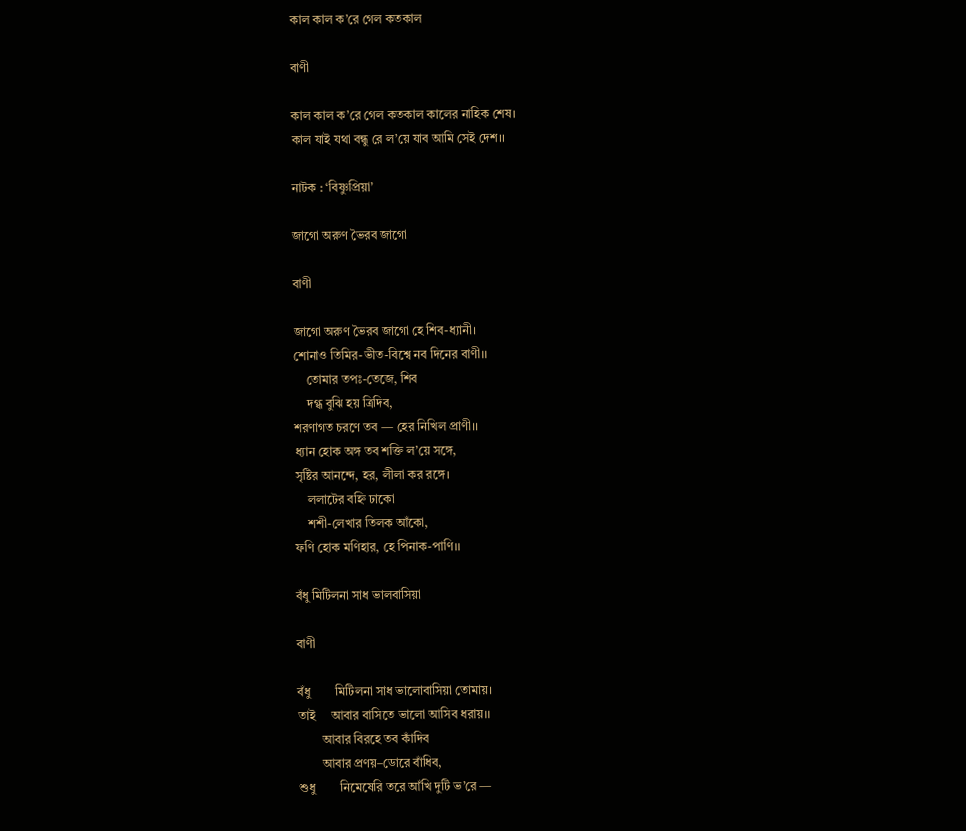কাল কাল ক’রে গেল কতকাল

বাণী

কাল কাল ক’রে গেল কতকাল কালের নাহিক শেষ।
কাল যাই যথা বন্ধু রে ল’য়ে যাব আমি সেই দেশ।।

নাটক : ‘বিষ্ণুপ্রিয়া’

জাগো অরুণ ভৈরব জাগো

বাণী

জাগো অরুণ ভৈরব জাগো হে শিব-ধ্যানী।
শোনাও তিমির-ভীত-বিশ্বে নব দিনের বাণী।।
    তোমার তপঃ-তেজে, শিব
    দগ্ধ বুঝি হয় ত্রিদিব,
শরণাগত চরণে তব — হের নিখিল প্রাণী।।
ধ্যান হোক অঙ্গ তব শক্তি ল’য়ে সঙ্গে,
সৃষ্টির আনন্দে, হর, লীলা কর রঙ্গে।
    ললাটের বহ্নি ঢাকো
    শশী-লেখার তিলক আঁকো,
ফণি হোক মণিহার, হে পিনাক-পাণি।।

বঁধু মিটিলনা সাধ ভালবাসিয়া

বাণী

বঁধু        মিটিলনা সাধ ভালোবাসিয়া তোমায়।
তাই     আবার বাসিতে ভালো আসিব ধরায়।।
        আবার বিরহে তব কাঁদিব
        আবার প্রণয়–ডোরে বাঁধিব,
শুধু        নিমেষেরি তরে আঁখি দুটি ভ’রে —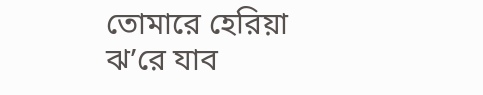তোমারে হেরিয়া ঝ’রে যাব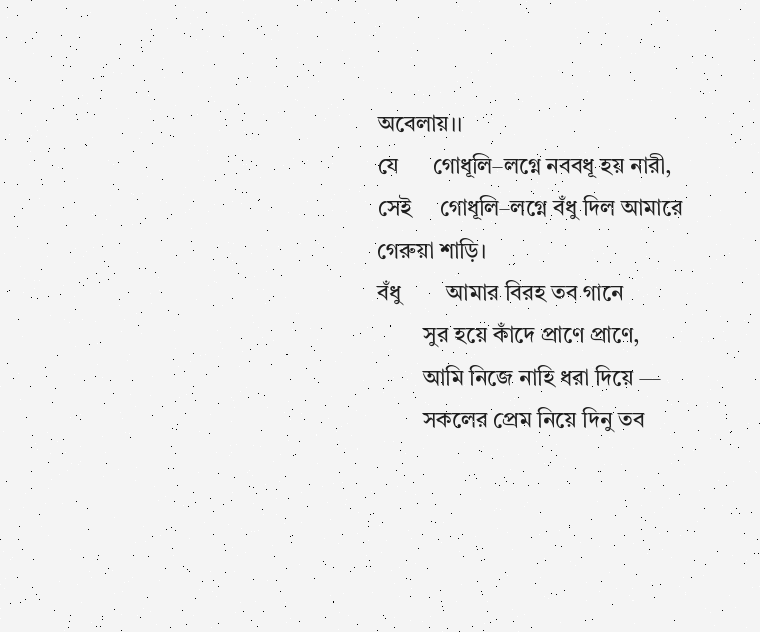অবেলায়।।
যে      গোধূলি–লগ্নে নববধূ হয় নারী,
সেই     গোধূলি–লগ্নে বঁধু দিল আমারে গেরুয়া শাড়ি।
বঁধু        আমার বিরহ তব গানে
        সুর হয়ে কাঁদে প্রাণে প্রাণে,
        আমি নিজে নাহি ধরা দিয়ে —
        সকলের প্রেম নিয়ে দিনু তব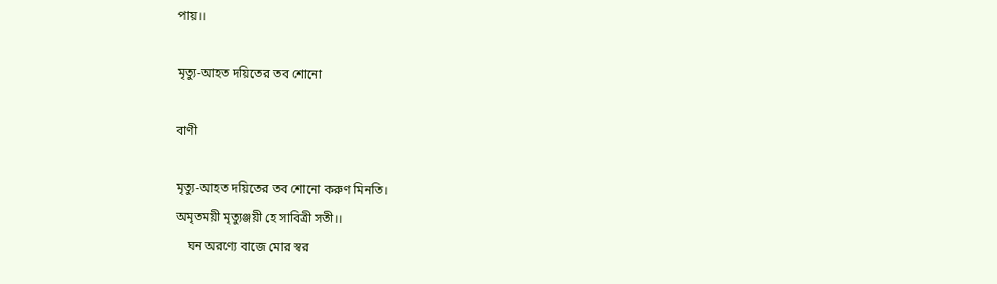পায়।।

মৃত্যু-আহত দয়িতের তব শোনো

বাণী

মৃত্যু-আহত দয়িতের তব শোনো করুণ মিনতি।
অমৃতময়ী মৃত্যুঞ্জয়ী হে সাবিত্রী সতী।।
    ঘন অরণ্যে বাজে মোর স্বর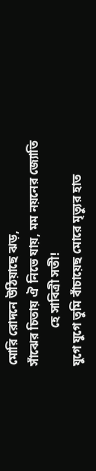মোরি রোদনে উঠিয়াছে ঝড়,
সাঁঝের চিতায় ঐ নিভে যায়, মম নয়নের জ্যোতি
            হে সাবিত্রী সতী!
যুগে যুগে তুমি বাঁচায়েছ মোরে মৃত্যুর হাত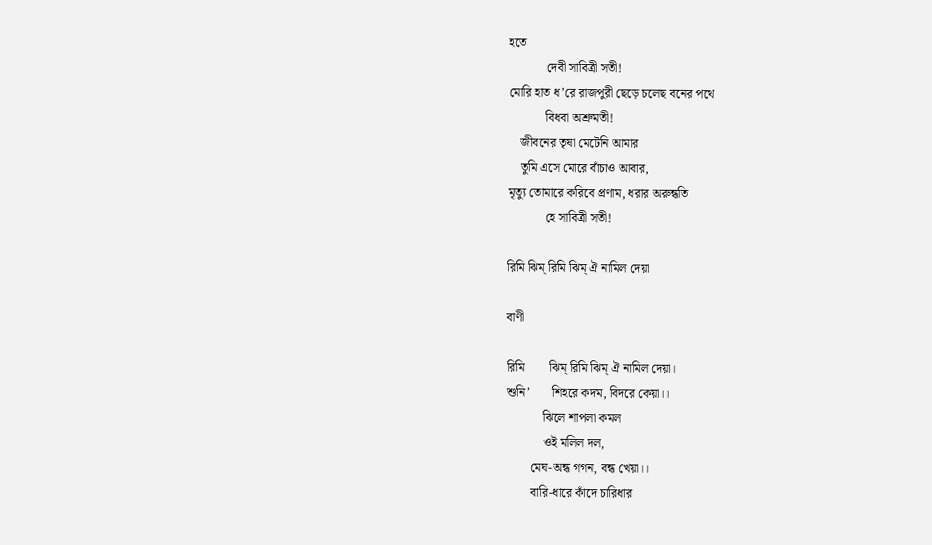হতে
            দেবী সাবিত্রী সতী!
মোরি হাত ধ’রে রাজপুরী ছেড়ে চলেছ বনের পথে
            বিধবা অশ্রুমতী!
    জীবনের তৃষা মেটেনি আমার
    তুমি এসে মোরে বাঁচাও আবার,
মৃত্যু তোমারে করিবে প্রণাম, ধরার অরুন্ধতি
            হে সাবিত্রী সতী!

রিমি ঝিম্ রিমি ঝিম্ ঐ নামিল দেয়া

বাণী

রিমি        ঝিম্ রিমি ঝিম্ ঐ নামিল দেয়া।
শুনি’       শিহরে কদম, বিদরে কেয়া।।
            ঝিলে শাপলা কমল
            ওই মলিল দল,
        মেঘ-অন্ধ গগন, বন্ধ খেয়া।।
        বারি-ধারে কাঁদে চারিধার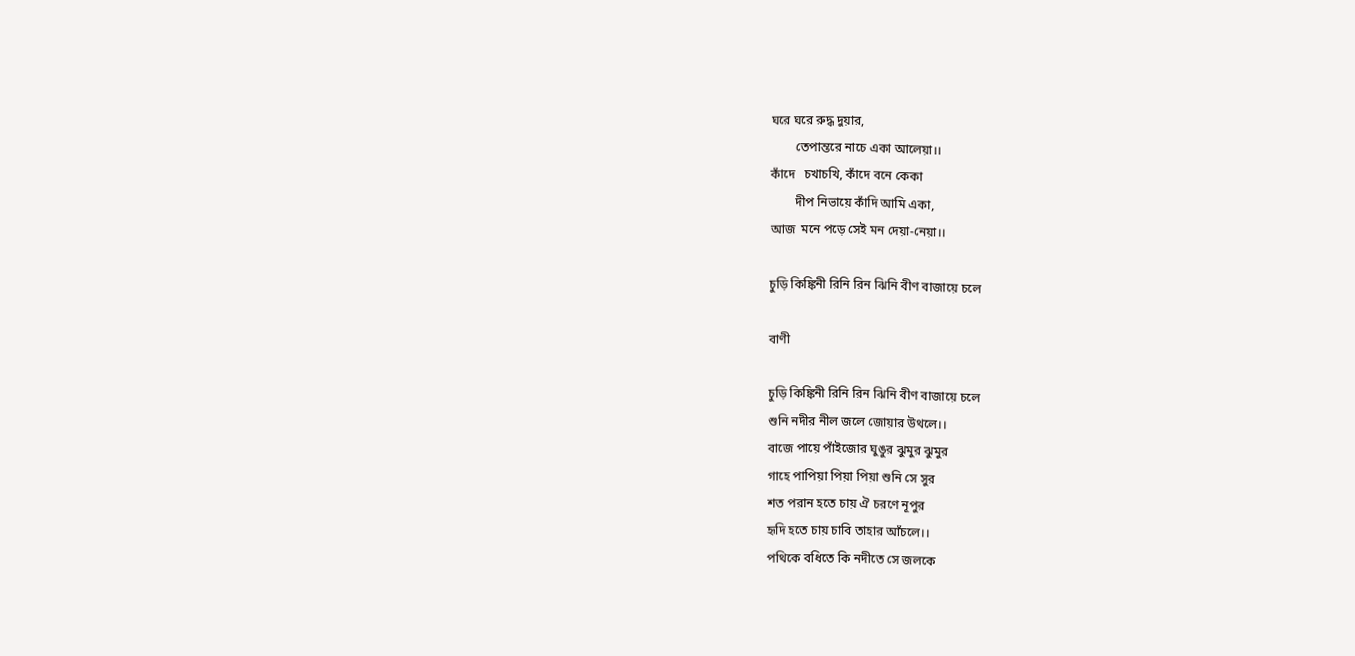ঘরে ঘরে রুদ্ধ দুয়ার,
        তেপান্তরে নাচে একা আলেয়া।।
কাঁদে   চখাচখি, কাঁদে বনে কেকা
        দীপ নিভায়ে কাঁদি আমি একা,
আজ  মনে পড়ে সেই মন দেয়া-নেয়া।।

চুড়ি কিঙ্কিনী রিনি রিন ঝিনি বীণ বাজায়ে চলে

বাণী

চুড়ি কিঙ্কিনী রিনি রিন ঝিনি বীণ বাজায়ে চলে
শুনি নদীর নীল জলে জোয়ার উথলে।।
বাজে পায়ে পাঁইজোর ঘুঙুর ঝুমুর ঝুমুর
গাহে পাপিয়া পিয়া পিয়া শুনি সে সুর
শত পরান হতে চায় ঐ চরণে নূপুর
হৃদি হতে চায় চাবি তাহার আঁচলে।।
পথিকে বধিতে কি নদীতে সে জলকে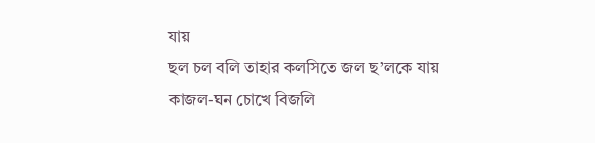যায়
ছল চল বলি তাহার কলসিতে জল ছ’লকে যায়
কাজল-ঘন চোখে বিজলি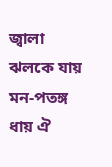জ্বালা ঝলকে যায়
মন-পতঙ্গ ধায় ঐ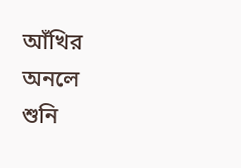আঁখির অনলে
শুনি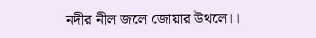নদীর নীল জলে জোয়ার উথলে।।